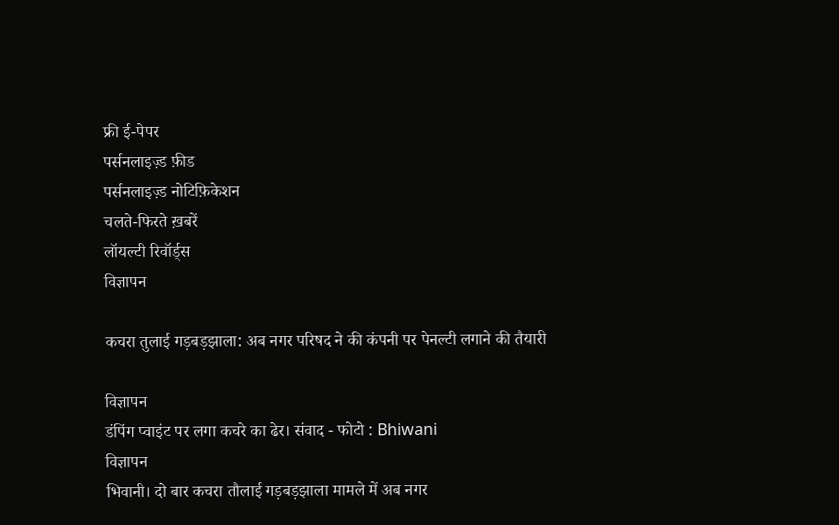फ्री ई-पेपर
पर्सनलाइज़्ड फ़ीड
पर्सनलाइज़्ड नोटिफ़िकेशन
चलते-फिरते ख़बरें
लॉयल्टी रिवॉर्ड्स
विज्ञापन

कचरा तुलाई गड़बड़झाला: अब नगर परिषद ने की कंपनी पर पेनल्टी लगाने की तैयारी

विज्ञापन
डंपिंग प्वाइंट पर लगा कचरे का ढेर। संवाद - फोटो : Bhiwani
विज्ञापन
भिवानी। दो बार कचरा तौलाई गड़बड़झाला मामले में अब नगर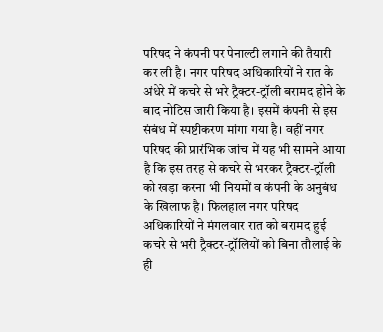परिषद ने कंपनी पर पेनाल्टी लगाने की तैयारी कर ली है। नगर परिषद अधिकारियों ने रात के अंधेरे में कचरे से भरे ट्रैक्टर-ट्रॉली बरामद होने के बाद नोटिस जारी किया है। इसमें कंपनी से इस संबंध में स्पष्टीकरण मांगा गया है। वहीं नगर परिषद की प्रारंभिक जांच में यह भी सामने आया है कि इस तरह से कचरे से भरकर ट्रैक्टर-ट्रॉली को खड़ा करना भी नियमों व कंपनी के अनुबंध के खिलाफ है। फिलहाल नगर परिषद अधिकारियों ने मंगलवार रात को बरामद हुई कचरे से भरी ट्रैक्टर-ट्रॉलियों को बिना तौलाई के ही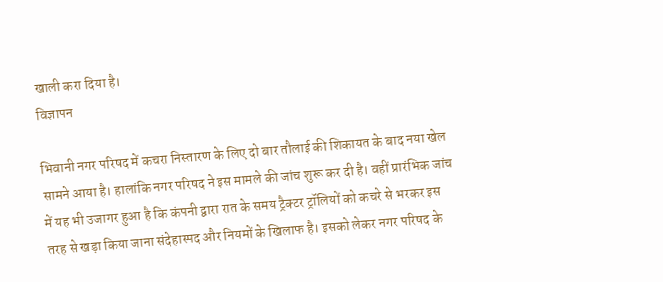खाली करा दिया है।
विज्ञापन

भिवानी नगर परिषद में कचरा निस्तारण के लिए दो बार तौलाई की शिकायत के बाद नया खेल सामने आया है। हालांकि नगर परिषद ने इस मामले की जांच शुरू कर दी है। वहीं प्रारंभिक जांच में यह भी उजागर हुआ है कि कंपनी द्वारा रात के समय ट्रैक्टर ट्रॉलियों को कचरे से भरकर इस तरह से खड़ा किया जाना संदेहास्पद और नियमों के खिलाफ है। इसको लेकर नगर परिषद के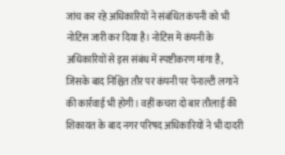जांच कर रहे अधिकारियों ने संबंधित कंपनी को भी नोटिस जारी कर दिया है। नोटिस में कंपनी के अधिकारियों से इस संबंध में स्पष्टीकरण मांगा है, जिसके बाद निश्चित तौर पर कंपनी पर पेनाल्टी लगाने की कार्रवाई भी होगी। वहीं कचरा दो बार तौलाई की शिकायत के बाद नगर परिषद अधिकारियों ने भी दादरी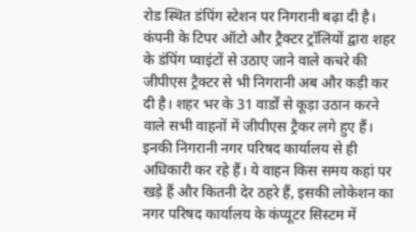रोड स्थित डंपिंग स्टेशन पर निगरानी बढ़ा दी है। कंपनी के टिपर ऑटो और ट्रैक्टर ट्रॉलियों द्वारा शहर के डंपिंग प्वाइंटों से उठाए जाने वाले कचरे की जीपीएस ट्रैक्टर से भी निगरानी अब और कड़ी कर दी है। शहर भर के 31 वार्डों से कूड़ा उठान करने वाले सभी वाहनों में जीपीएस ट्रैकर लगे हुए हैं। इनकी निगरानी नगर परिषद कार्यालय से ही अधिकारी कर रहे हैं। ये वाहन किस समय कहां पर खड़े हैं और कितनी देर ठहरे हैं, इसकी लोकेशन का नगर परिषद कार्यालय के कंप्यूटर सिस्टम में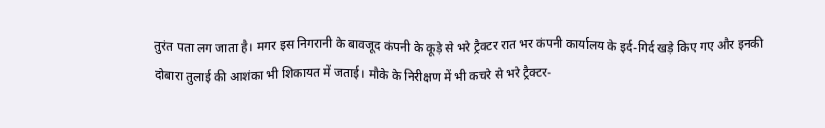तुरंत पता लग जाता है। मगर इस निगरानी के बावजूद कंपनी के कूड़े से भरे ट्रैक्टर रात भर कंपनी कार्यालय के इर्द-गिर्द खड़े किए गए और इनकी दोबारा तुलाई की आशंका भी शिकायत में जताई। मौके के निरीक्षण में भी कचरे से भरे ट्रैक्टर-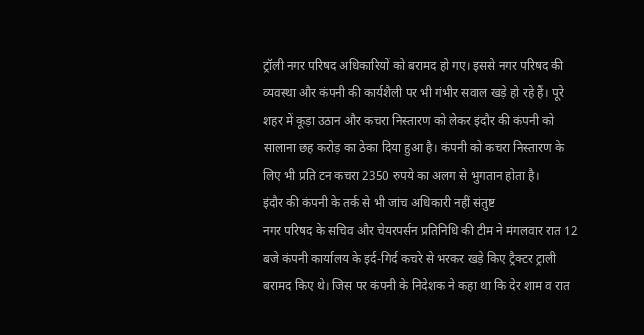ट्रॉली नगर परिषद अधिकारियों को बरामद हो गए। इससे नगर परिषद की व्यवस्था और कंपनी की कार्यशैली पर भी गंभीर सवाल खड़े हो रहे हैं। पूरे शहर में कूड़ा उठान और कचरा निस्तारण को लेकर इंदौर की कंपनी को सालाना छह करोड़ का ठेका दिया हुआ है। कंपनी को कचरा निस्तारण के लिए भी प्रति टन कचरा 2350 रुपये का अलग से भुगतान होता है।
इंदौर की कंपनी के तर्क से भी जांच अधिकारी नहीं संतुष्ट
नगर परिषद के सचिव और चेयरपर्सन प्रतिनिधि की टीम ने मंगलवार रात 12 बजे कंपनी कार्यालय के इर्द-गिर्द कचरे से भरकर खड़े किए ट्रैक्टर ट्राली बरामद किए थे। जिस पर कंपनी के निदेशक ने कहा था कि देर शाम व रात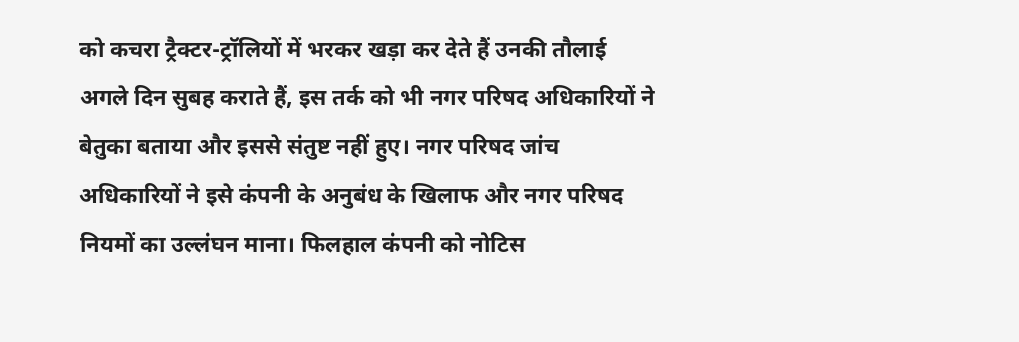को कचरा ट्रैक्टर-ट्रॉलियों में भरकर खड़ा कर देते हैं उनकी तौलाई अगले दिन सुबह कराते हैं, इस तर्क को भी नगर परिषद अधिकारियों ने बेतुका बताया और इससे संतुष्ट नहीं हुए। नगर परिषद जांच अधिकारियों ने इसे कंपनी के अनुबंध के खिलाफ और नगर परिषद नियमों का उल्लंघन माना। फिलहाल कंपनी को नोटिस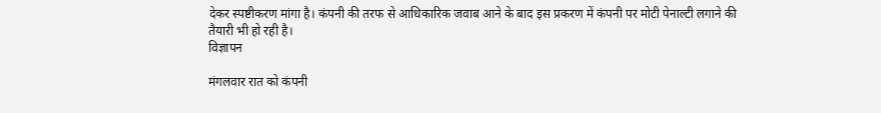देकर स्पष्टीकरण मांगा है। कंपनी की तरफ से आधिकारिक जवाब आने के बाद इस प्रकरण में कंपनी पर मोटी पेनाल्टी लगाने की तैयारी भी हो रही है।
विज्ञापन

मंगलवार रात को कंपनी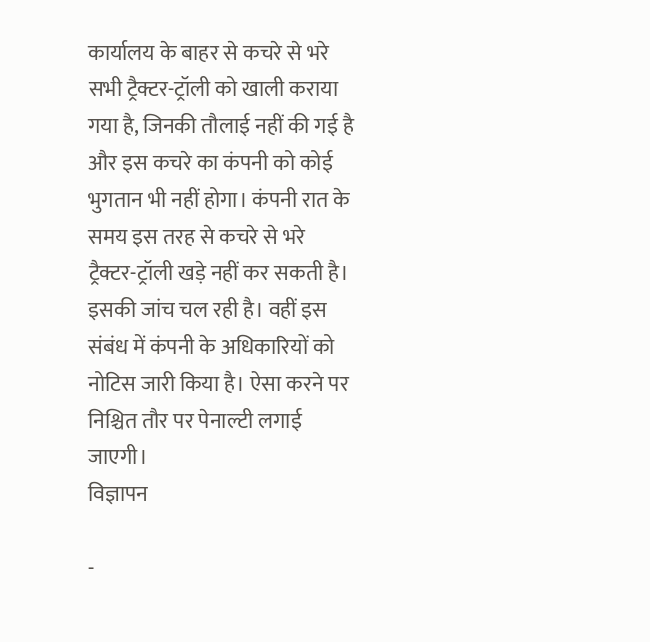कार्यालय के बाहर से कचरे से भरे सभी ट्रैक्टर-ट्रॉली को खाली कराया गया है, जिनकी तौलाई नहीं की गई है और इस कचरे का कंपनी को कोई भुगतान भी नहीं होगा। कंपनी रात के समय इस तरह से कचरे से भरे ट्रैक्टर-ट्रॉली खड़े नहीं कर सकती है। इसकी जांच चल रही है। वहीं इस संबंध में कंपनी के अधिकारियों को नोटिस जारी किया है। ऐसा करने पर निश्चित तौर पर पेनाल्टी लगाई जाएगी।
विज्ञापन

-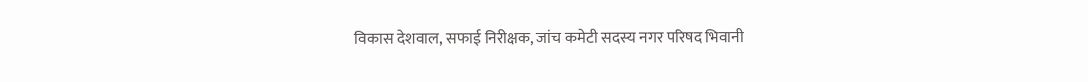विकास देशवाल, सफाई निरीक्षक, जांच कमेटी सदस्य नगर परिषद भिवानी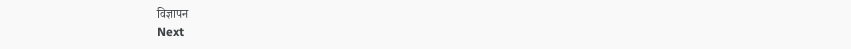विज्ञापन
Next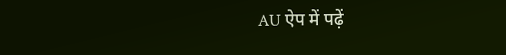AU ऐप में पढ़ें